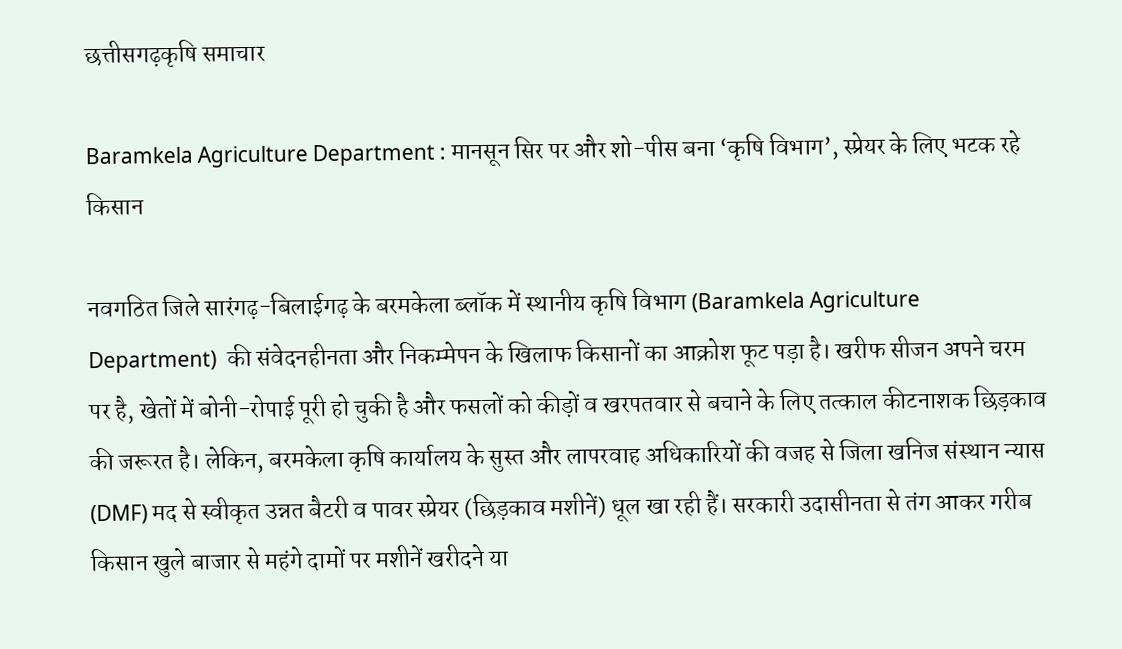छत्तीसगढ़कृषि समाचार

Baramkela Agriculture Department : मानसून सिर पर और शो-पीस बना ‘कृषि विभाग’, स्प्रेयर के लिए भटक रहे किसान

नवगठित जिले सारंगढ़-बिलाईगढ़ के बरमकेला ब्लॉक में स्थानीय कृषि विभाग (Baramkela Agriculture Department)  की संवेदनहीनता और निकम्मेपन के खिलाफ किसानों का आक्रोश फूट पड़ा है। खरीफ सीजन अपने चरम पर है, खेतों में बोनी-रोपाई पूरी हो चुकी है और फसलों को कीड़ों व खरपतवार से बचाने के लिए तत्काल कीटनाशक छिड़काव की जरूरत है। लेकिन, बरमकेला कृषि कार्यालय के सुस्त और लापरवाह अधिकारियों की वजह से जिला खनिज संस्थान न्यास (DMF) मद से स्वीकृत उन्नत बैटरी व पावर स्प्रेयर (छिड़काव मशीनें) धूल खा रही हैं। सरकारी उदासीनता से तंग आकर गरीब किसान खुले बाजार से महंगे दामों पर मशीनें खरीदने या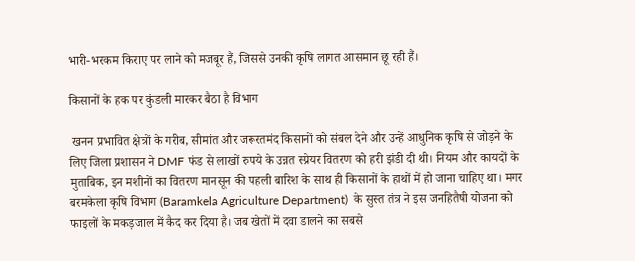भारी-भरकम किराए पर लाने को मजबूर हैं, जिससे उनकी कृषि लागत आसमान छू रही हैं।

किसानों के हक पर कुंडली मारकर बैठा है विभाग

 खनन प्रभावित क्षेत्रों के गरीब, सीमांत और जरूरतमंद किसानों को संबल देने और उन्हें आधुनिक कृषि से जोड़ने के लिए जिला प्रशासन ने DMF फंड से लाखों रुपये के उन्नत स्प्रेयर वितरण को हरी झंडी दी थी। नियम और कायदों के मुताबिक, इन मशीनों का वितरण मानसून की पहली बारिश के साथ ही किसानों के हाथों में हो जाना चाहिए था। मगर बरमकेला कृषि विभाग (Baramkela Agriculture Department)  के सुस्त तंत्र ने इस जनहितैषी योजना को फाइलों के मकड़जाल में कैद कर दिया है। जब खेतों में दवा डालने का सबसे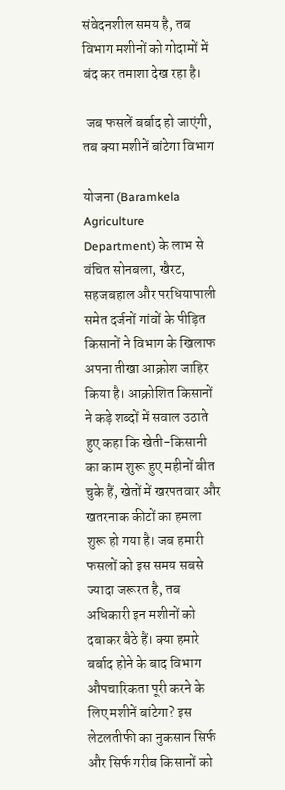संवेदनशील समय है, तब विभाग मशीनों को गोदामों में बंद कर तमाशा देख रहा है।

 जब फसलें बर्बाद हो जाएंगी, तब क्या मशीनें बांटेगा विभाग

योजना (Baramkela Agriculture Department) के लाभ से वंचित सोनबला, खैरट, सहजबहाल और परधियापाली समेत दर्जनों गांवों के पीड़ित किसानों ने विभाग के खिलाफ अपना तीखा आक्रोश जाहिर किया है। आक्रोशित किसानों ने कड़े शब्दों में सवाल उठाते हुए कहा कि खेती-किसानी का काम शुरू हुए महीनों बीत चुके हैं, खेतों में खरपतवार और खतरनाक कीटों का हमला शुरू हो गया है। जब हमारी फसलों को इस समय सबसे ज्यादा जरूरत है, तब अधिकारी इन मशीनों को दबाकर बैठे हैं। क्या हमारे बर्बाद होने के बाद विभाग औपचारिकता पूरी करने के लिए मशीनें बांटेगा? इस लेटलतीफी का नुकसान सिर्फ और सिर्फ गरीब किसानों को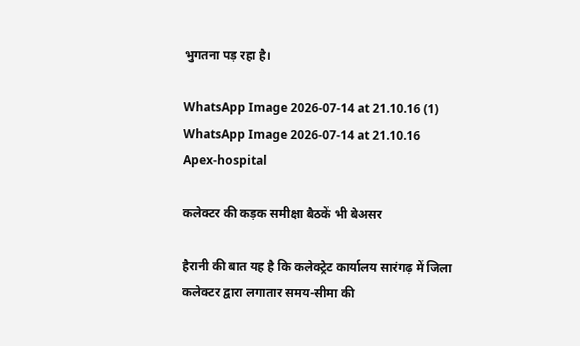भुगतना पड़ रहा है।

WhatsApp Image 2026-07-14 at 21.10.16 (1)
WhatsApp Image 2026-07-14 at 21.10.16
Apex-hospital

कलेक्टर की कड़क समीक्षा बैठकें भी बेअसर

हैरानी की बात यह है कि कलेक्ट्रेट कार्यालय सारंगढ़ में जिला कलेक्टर द्वारा लगातार समय-सीमा की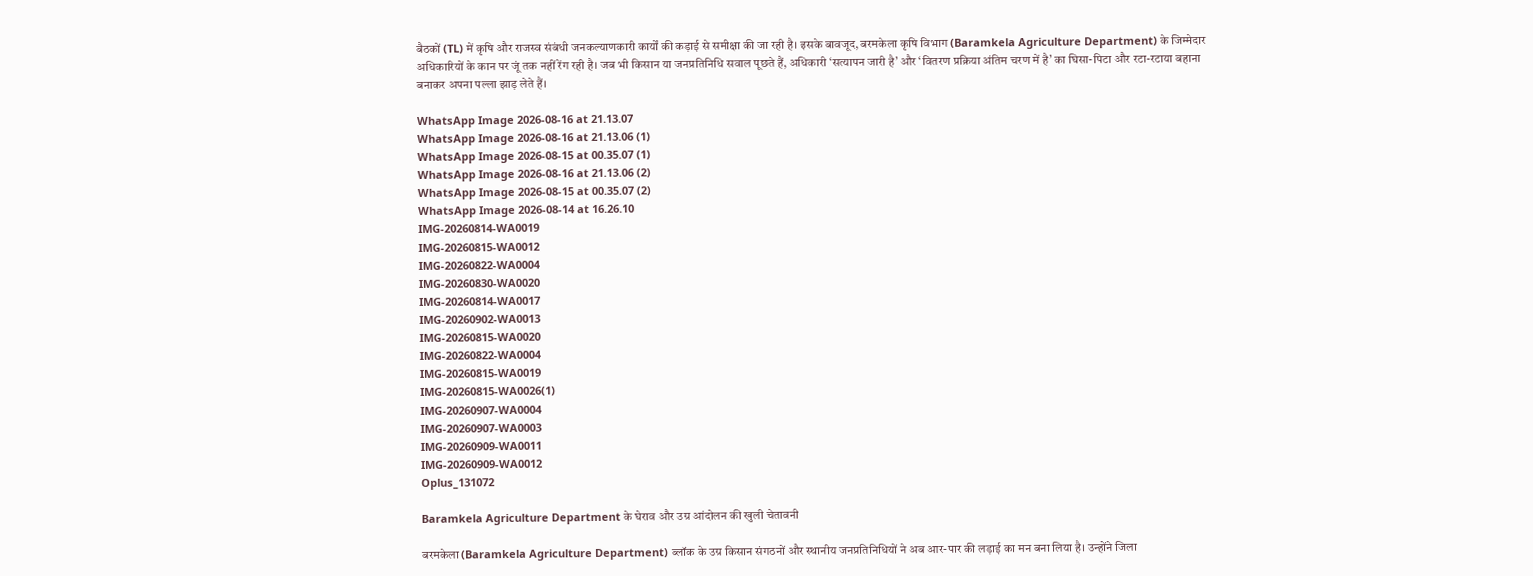बैठकों (TL) में कृषि और राजस्व संबंधी जनकल्याणकारी कार्यों की कड़ाई से समीक्षा की जा रही है। इसके बावजूद, बरमकेला कृषि विभाग (Baramkela Agriculture Department) के जिम्मेदार अधिकारियों के कान पर जूं तक नहीं रेंग रही है। जब भी किसान या जनप्रतिनिधि सवाल पूछते हैं, अधिकारी ‘सत्यापन जारी है’ और ‘वितरण प्रक्रिया अंतिम चरण में है’ का घिसा-पिटा और रटा-रटाया बहाना बनाकर अपना पल्ला झाड़ लेते हैं।

WhatsApp Image 2026-08-16 at 21.13.07
WhatsApp Image 2026-08-16 at 21.13.06 (1)
WhatsApp Image 2026-08-15 at 00.35.07 (1)
WhatsApp Image 2026-08-16 at 21.13.06 (2)
WhatsApp Image 2026-08-15 at 00.35.07 (2)
WhatsApp Image 2026-08-14 at 16.26.10
IMG-20260814-WA0019
IMG-20260815-WA0012
IMG-20260822-WA0004
IMG-20260830-WA0020
IMG-20260814-WA0017
IMG-20260902-WA0013
IMG-20260815-WA0020
IMG-20260822-WA0004
IMG-20260815-WA0019
IMG-20260815-WA0026(1)
IMG-20260907-WA0004
IMG-20260907-WA0003
IMG-20260909-WA0011
IMG-20260909-WA0012
Oplus_131072

Baramkela Agriculture Department के घेराव और उग्र आंदोलन की खुली चेतावनी

बरमकेला (Baramkela Agriculture Department) ब्लॉक के उग्र किसान संगठनों और स्थानीय जनप्रतिनिधियों ने अब आर-पार की लड़ाई का मन बना लिया है। उन्होंने जिला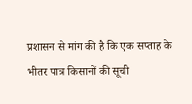प्रशासन से मांग की है कि एक सप्ताह के भीतर पात्र किसानों की सूची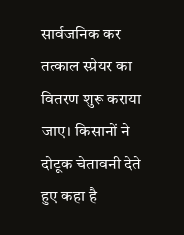सार्वजनिक कर तत्काल स्प्रेयर का वितरण शुरू कराया जाए। किसानों ने दोटूक चेतावनी देते हुए कहा है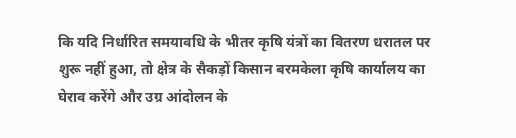कि यदि निर्धारित समयावधि के भीतर कृषि यंत्रों का वितरण धरातल पर शुरू नहीं हुआ, तो क्षेत्र के सैकड़ों किसान बरमकेला कृषि कार्यालय का घेराव करेंगे और उग्र आंदोलन के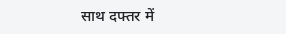साथ दफ्तर में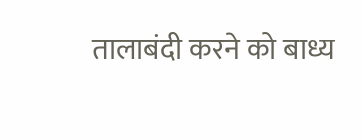तालाबंदी करने को बाध्य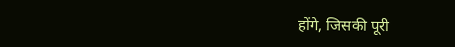होंगे, जिसकी पूरी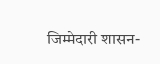जिम्मेदारी शासन-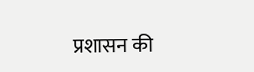प्रशासन की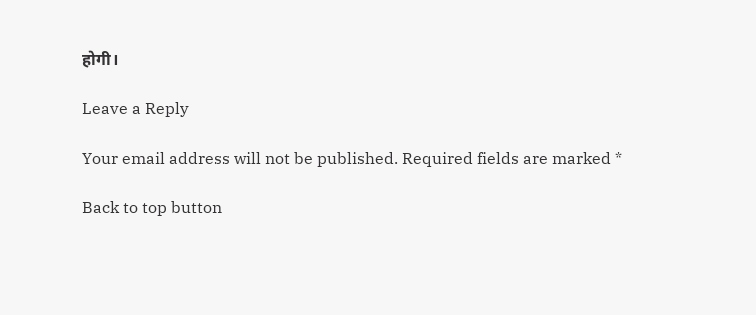होगी।

Leave a Reply

Your email address will not be published. Required fields are marked *

Back to top button